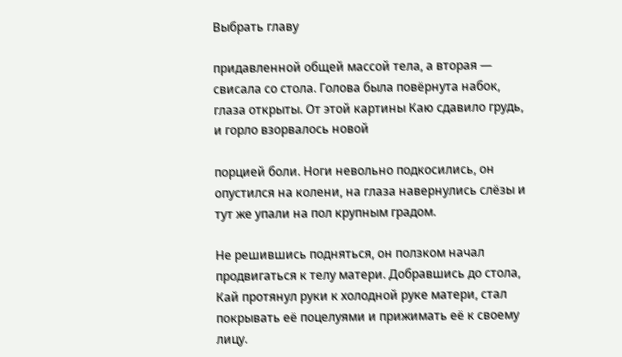Выбрать главу

придавленной общей массой тела, а вторая — свисала со стола. Голова была повёрнута набок, глаза открыты. От этой картины Каю сдавило грудь, и горло взорвалось новой

порцией боли. Ноги невольно подкосились, он опустился на колени, на глаза навернулись слёзы и тут же упали на пол крупным градом.

Не решившись подняться, он ползком начал продвигаться к телу матери. Добравшись до стола, Кай протянул руки к холодной руке матери, стал покрывать её поцелуями и прижимать её к своему лицу.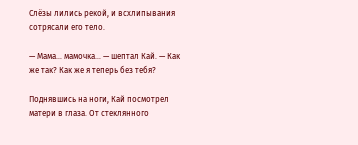Слёзы лились рекой, и всхлипывания сотрясали его тело.

— Мама… мамочка… — шептал Кай. — Как же так? Как же я теперь без тебя?

Поднявшись на ноги, Кай посмотрел матери в глаза. От стеклянного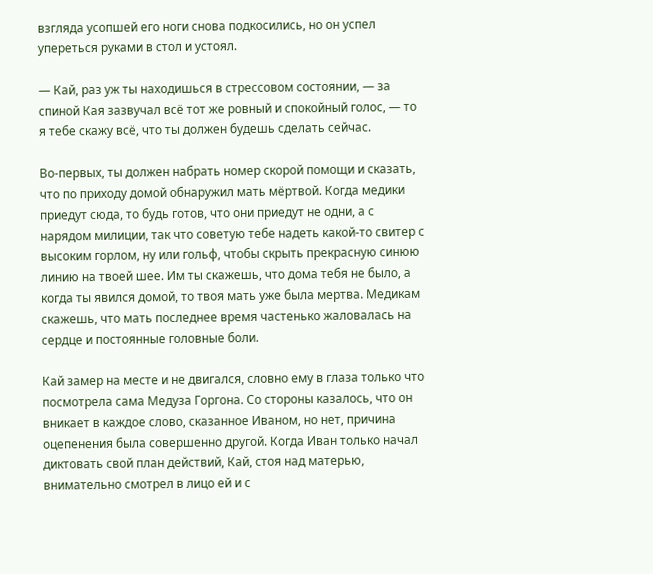взгляда усопшей его ноги снова подкосились, но он успел упереться руками в стол и устоял.

— Кай, раз уж ты находишься в стрессовом состоянии, — за спиной Кая зазвучал всё тот же ровный и спокойный голос, — то я тебе скажу всё, что ты должен будешь сделать сейчас.

Во-первых, ты должен набрать номер скорой помощи и сказать, что по приходу домой обнаружил мать мёртвой. Когда медики приедут сюда, то будь готов, что они приедут не одни, а с нарядом милиции, так что советую тебе надеть какой-то свитер с высоким горлом, ну или гольф, чтобы скрыть прекрасную синюю линию на твоей шее. Им ты скажешь, что дома тебя не было, а когда ты явился домой, то твоя мать уже была мертва. Медикам скажешь, что мать последнее время частенько жаловалась на сердце и постоянные головные боли.

Кай замер на месте и не двигался, словно ему в глаза только что посмотрела сама Медуза Горгона. Со стороны казалось, что он вникает в каждое слово, сказанное Иваном, но нет, причина оцепенения была совершенно другой. Когда Иван только начал диктовать свой план действий, Кай, стоя над матерью, внимательно смотрел в лицо ей и с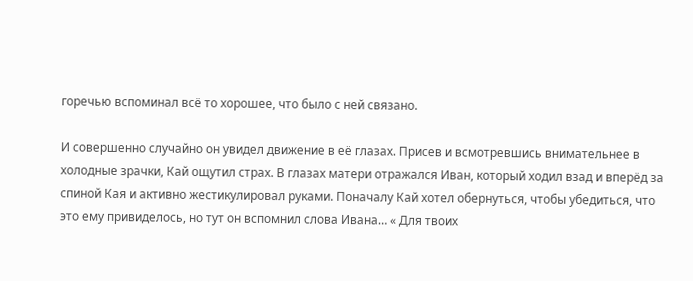горечью вспоминал всё то хорошее, что было с ней связано.

И совершенно случайно он увидел движение в её глазах. Присев и всмотревшись внимательнее в холодные зрачки, Кай ощутил страх. В глазах матери отражался Иван, который ходил взад и вперёд за спиной Кая и активно жестикулировал руками. Поначалу Кай хотел обернуться, чтобы убедиться, что это ему привиделось, но тут он вспомнил слова Ивана… « Для твоих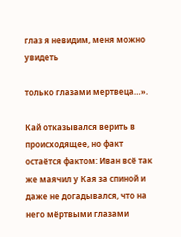глаз я невидим, меня можно увидеть

только глазами мертвеца…».

Кай отказывался верить в происходящее, но факт остаётся фактом: Иван всё так же маячил у Кая за спиной и даже не догадывался, что на него мёртвыми глазами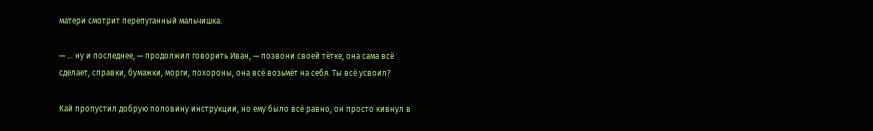матери смотрит перепуганный мальчишка.

— … ну и последнее, — продолжил говорить Иван, — позвони своей тётке, она сама всё сделает, справки, бумажки, морги, похороны, она всё возьмёт на себя. Ты всё усвоил?

Кай пропустил добрую половину инструкции, но ему было всё равно, он просто кивнул в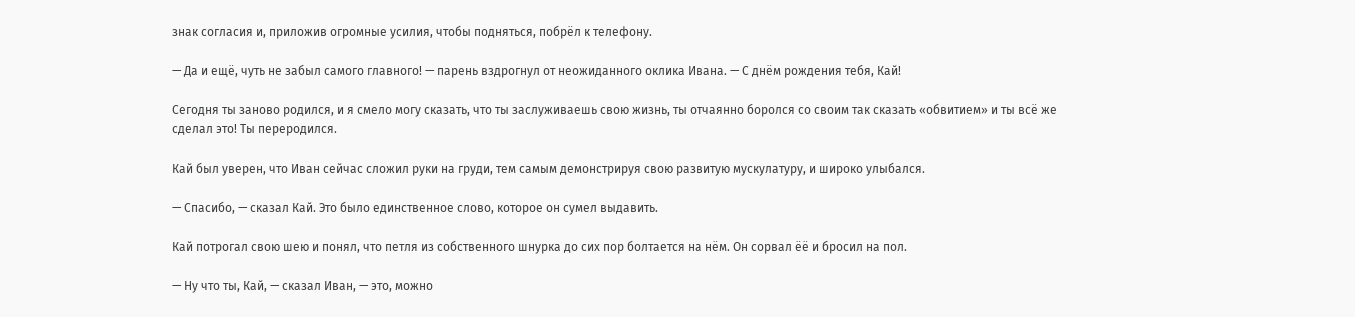знак согласия и, приложив огромные усилия, чтобы подняться, побрёл к телефону.

— Да и ещё, чуть не забыл самого главного! — парень вздрогнул от неожиданного оклика Ивана. — С днём рождения тебя, Кай!

Сегодня ты заново родился, и я смело могу сказать, что ты заслуживаешь свою жизнь, ты отчаянно боролся со своим так сказать «обвитием» и ты всё же сделал это! Ты переродился.

Кай был уверен, что Иван сейчас сложил руки на груди, тем самым демонстрируя свою развитую мускулатуру, и широко улыбался.

— Спасибо, — сказал Кай. Это было единственное слово, которое он сумел выдавить.

Кай потрогал свою шею и понял, что петля из собственного шнурка до сих пор болтается на нём. Он сорвал ёё и бросил на пол.

— Ну что ты, Кай, — сказал Иван, — это, можно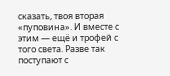сказать, твоя вторая «пуповина». И вместе с этим — ещё и трофей с того света. Разве так поступают с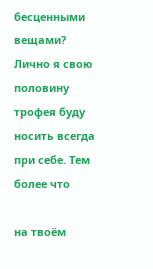бесценными вещами? Лично я свою половину трофея буду носить всегда при себе. Тем более что

на твоём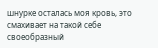шнурке осталась моя кровь, это смахивает на такой себе своеобразный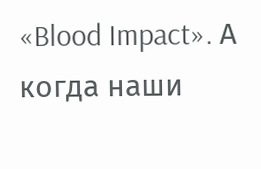«Blood Impact». А когда наши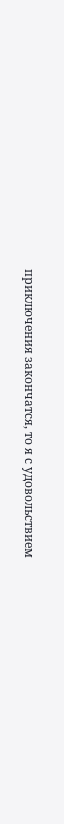приключения закончатся, то я с удовольствием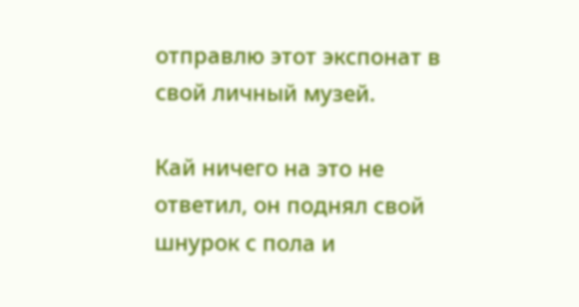отправлю этот экспонат в свой личный музей.

Кай ничего на это не ответил, он поднял свой шнурок с пола и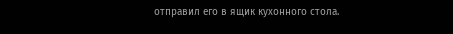отправил его в ящик кухонного стола.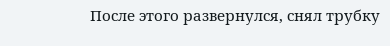После этого развернулся, снял трубку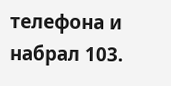телефона и набрал 103.